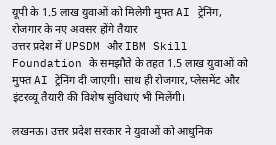यूपी के 1.5 लाख युवाओं को मिलेगी मुफ्त AI ट्रेनिंग, रोजगार के नए अवसर होंगे तैयार
उत्तर प्रदेश में UPSDM और IBM Skill Foundation के समझौते के तहत 1.5 लाख युवाओं को मुफ्त AI ट्रेनिंग दी जाएगी। साथ ही रोजगार, प्लेसमेंट और इंटरव्यू तैयारी की विशेष सुविधाएं भी मिलेंगी।

लखनऊ। उत्तर प्रदेश सरकार ने युवाओं को आधुनिक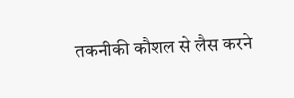तकनीकी कौशल से लैस करने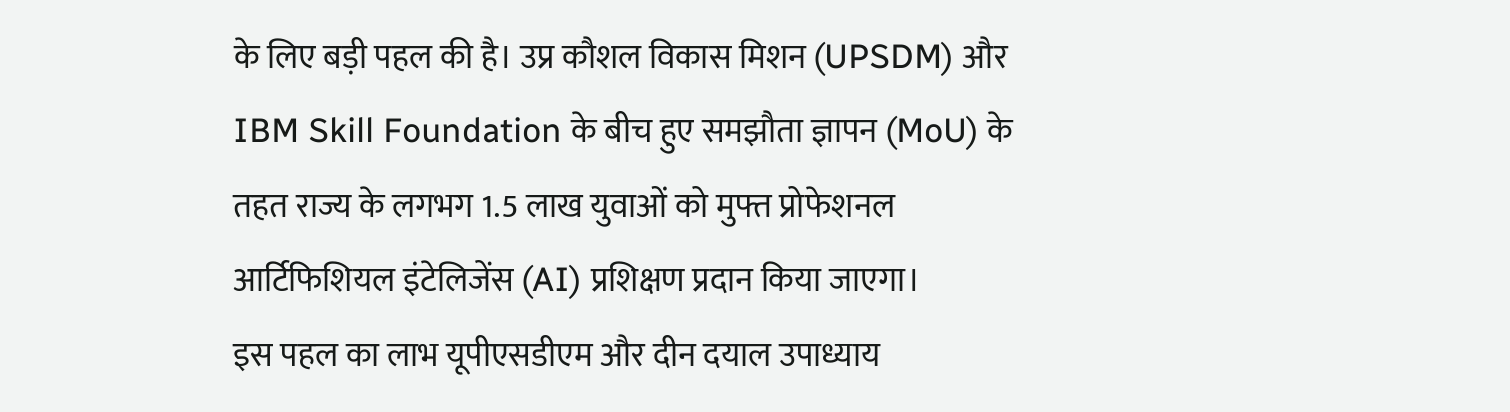के लिए बड़ी पहल की है। उप्र कौशल विकास मिशन (UPSDM) और IBM Skill Foundation के बीच हुए समझौता ज्ञापन (MoU) के तहत राज्य के लगभग 1.5 लाख युवाओं को मुफ्त प्रोफेशनल आर्टिफिशियल इंटेलिजेंस (AI) प्रशिक्षण प्रदान किया जाएगा।
इस पहल का लाभ यूपीएसडीएम और दीन दयाल उपाध्याय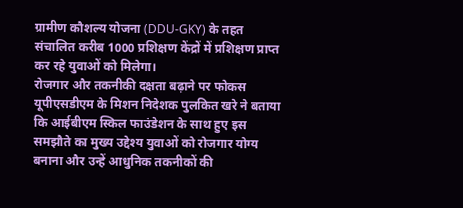ग्रामीण कौशल्य योजना (DDU-GKY) के तहत संचालित करीब 1000 प्रशिक्षण केंद्रों में प्रशिक्षण प्राप्त कर रहे युवाओं को मिलेगा।
रोजगार और तकनीकी दक्षता बढ़ाने पर फोकस
यूपीएसडीएम के मिशन निदेशक पुलकित खरे ने बताया कि आईबीएम स्किल फाउंडेशन के साथ हुए इस समझौते का मुख्य उद्देश्य युवाओं को रोजगार योग्य बनाना और उन्हें आधुनिक तकनीकों की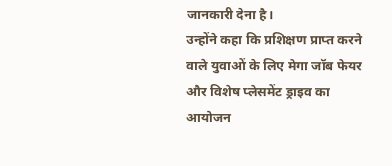जानकारी देना है।
उन्होंने कहा कि प्रशिक्षण प्राप्त करने वाले युवाओं के लिए मेगा जॉब फेयर और विशेष प्लेसमेंट ड्राइव का आयोजन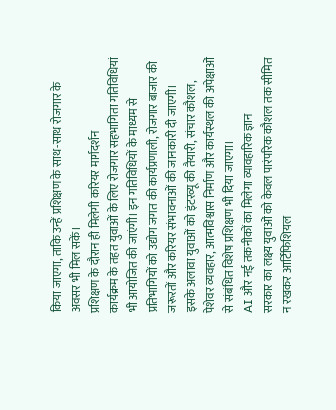किया जाएगा, ताकि उन्हें प्रशिक्षण के साथ-साथ रोजगार के अवसर भी मिल सकें।
प्रशिक्षण के दौरान ही मिलेगी करियर मार्गदर्शन
कार्यक्रम के तहत युवाओं के लिए रोजगार सहभागिता गतिविधियां भी आयोजित की जाएंगी। इन गतिविधियों के माध्यम से प्रतिभागियों को उद्योग जगत की कार्यप्रणाली, रोजगार बाजार की जरूरतों और करियर संभावनाओं की जानकारी दी जाएगी।
इसके अलावा युवाओं को इंटरव्यू की तैयारी, संचार कौशल, पेशेवर व्यवहार, आत्मविश्वास निर्माण और कार्यस्थल की अपेक्षाओं से संबंधित विशेष प्रशिक्षण भी दिया जाएगा।
AI और नई तकनीकों का मिलेगा व्यावहारिक ज्ञान
सरकार का लक्ष्य युवाओं को केवल पारंपरिक कौशल तक सीमित न रखकर आर्टिफिशियल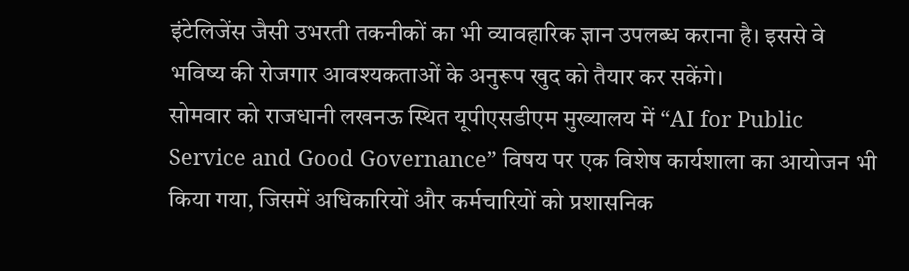इंटेलिजेंस जैसी उभरती तकनीकों का भी व्यावहारिक ज्ञान उपलब्ध कराना है। इससे वे भविष्य की रोजगार आवश्यकताओं के अनुरूप खुद को तैयार कर सकेंगे।
सोमवार को राजधानी लखनऊ स्थित यूपीएसडीएम मुख्यालय में “AI for Public Service and Good Governance” विषय पर एक विशेष कार्यशाला का आयोजन भी किया गया, जिसमें अधिकारियों और कर्मचारियों को प्रशासनिक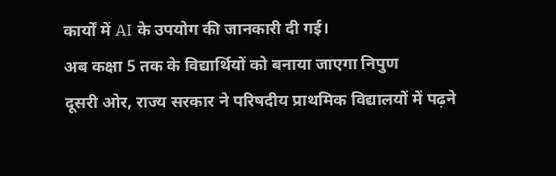कार्यों में AI के उपयोग की जानकारी दी गई।
अब कक्षा 5 तक के विद्यार्थियों को बनाया जाएगा निपुण
दूसरी ओर, राज्य सरकार ने परिषदीय प्राथमिक विद्यालयों में पढ़ने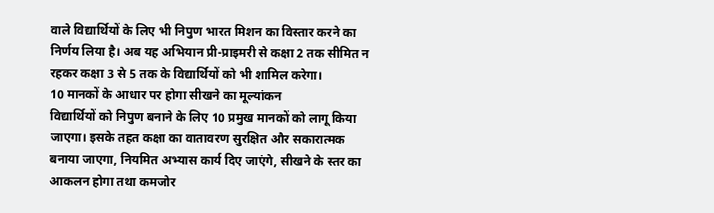वाले विद्यार्थियों के लिए भी निपुण भारत मिशन का विस्तार करने का निर्णय लिया है। अब यह अभियान प्री-प्राइमरी से कक्षा 2 तक सीमित न रहकर कक्षा 3 से 5 तक के विद्यार्थियों को भी शामिल करेगा।
10 मानकों के आधार पर होगा सीखने का मूल्यांकन
विद्यार्थियों को निपुण बनाने के लिए 10 प्रमुख मानकों को लागू किया जाएगा। इसके तहत कक्षा का वातावरण सुरक्षित और सकारात्मक बनाया जाएगा, नियमित अभ्यास कार्य दिए जाएंगे, सीखने के स्तर का आकलन होगा तथा कमजोर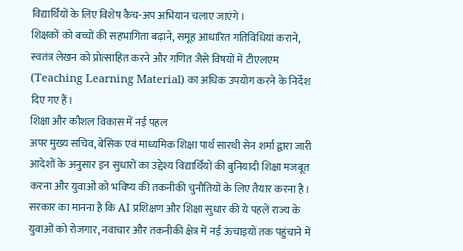विद्यार्थियों के लिए विशेष कैच-अप अभियान चलाए जाएंगे।
शिक्षकों को बच्चों की सहभागिता बढ़ाने, समूह आधारित गतिविधियां कराने, स्वतंत्र लेखन को प्रोत्साहित करने और गणित जैसे विषयों में टीएलएम (Teaching Learning Material) का अधिक उपयोग करने के निर्देश दिए गए हैं।
शिक्षा और कौशल विकास में नई पहल
अपर मुख्य सचिव, बेसिक एवं माध्यमिक शिक्षा पार्थ सारथी सेन शर्मा द्वारा जारी आदेशों के अनुसार इन सुधारों का उद्देश्य विद्यार्थियों की बुनियादी शिक्षा मजबूत करना और युवाओं को भविष्य की तकनीकी चुनौतियों के लिए तैयार करना है।
सरकार का मानना है कि AI प्रशिक्षण और शिक्षा सुधार की ये पहलें राज्य के युवाओं को रोजगार, नवाचार और तकनीकी क्षेत्र में नई ऊंचाइयों तक पहुंचाने में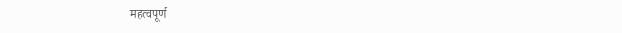महत्वपूर्ण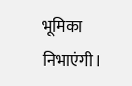भूमिका निभाएंगी।